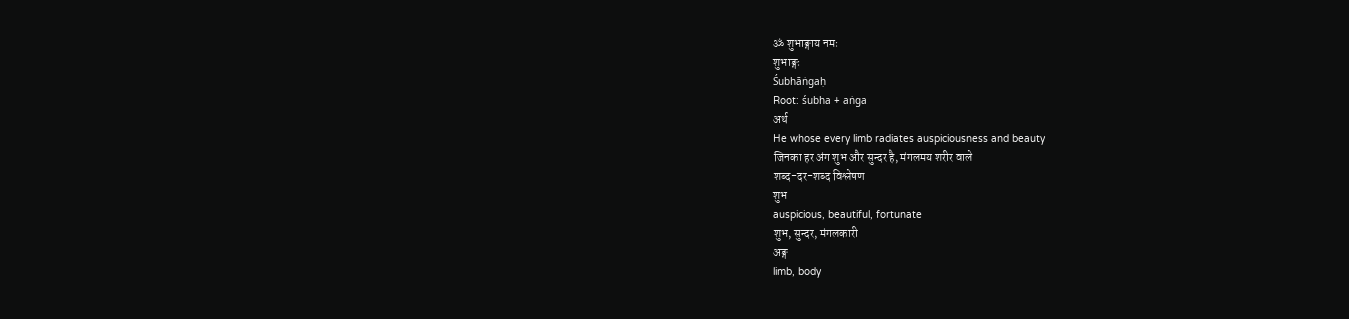ॐ शुभाङ्गाय नमः
शुभाङ्गः
Śubhāṅgaḥ
Root: śubha + aṅga
अर्थ
He whose every limb radiates auspiciousness and beauty
जिनका हर अंग शुभ और सुन्दर है, मंगलमय शरीर वाले
शब्द-दर-शब्द विश्लेषण
शुभ
auspicious, beautiful, fortunate
शुभ, सुन्दर, मंगलकारी
अङ्ग
limb, body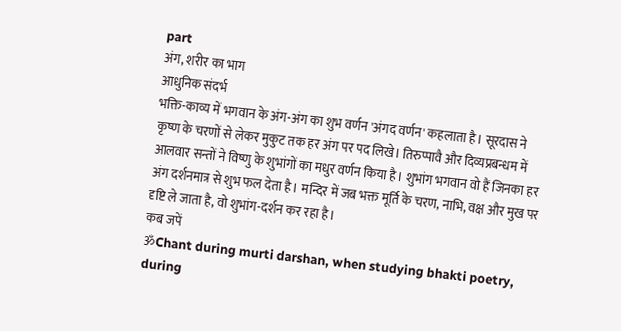part
अंग, शरीर का भाग
आधुनिक संदर्भ
भक्ति-काव्य में भगवान के अंग-अंग का शुभ वर्णन 'अंगद वर्णन' कहलाता है। सूरदास ने कृष्ण के चरणों से लेकर मुकुट तक हर अंग पर पद लिखे। तिरुप्पावै और दिव्यप्रबन्धम में आलवार सन्तों ने विष्णु के शुभांगों का मधुर वर्णन किया है। शुभांग भगवान वो हैं जिनका हर अंग दर्शनमात्र से शुभ फल देता है। मन्दिर में जब भक्त मूर्ति के चरण, नाभि, वक्ष और मुख पर दृष्टि ले जाता है, वो शुभांग-दर्शन कर रहा है।
कब जपें
ॐChant during murti darshan, when studying bhakti poetry, during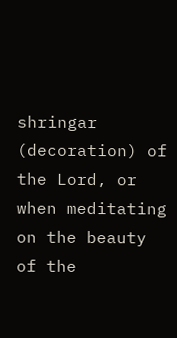shringar (decoration) of the Lord, or when meditating on the beauty of the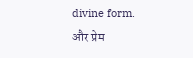divine form.
और प्रेम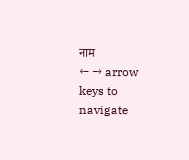नाम
← → arrow keys to navigate